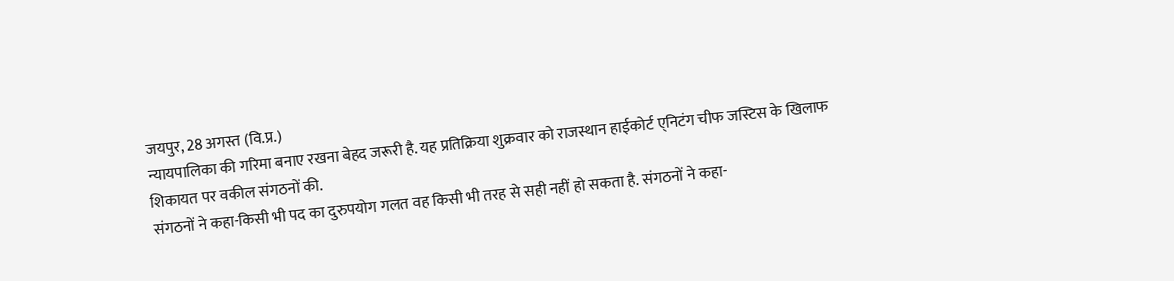जयपुर, 28 अगस्त (वि.प्र.)
न्यायपालिका की गरिमा बनाए रखना बेहद जरूरी है. यह प्रतिक्रिया शुक्रवार को राजस्थान हाईकोर्ट ए्निटंग चीफ जस्टिस के खिलाफ शिकायत पर वकील संगठनों की.
संगठनों ने कहा-किसी भी पद का दुरुपयोग गलत वह किसी भी तरह से सही नहीं हो सकता है. संगठनों ने कहा-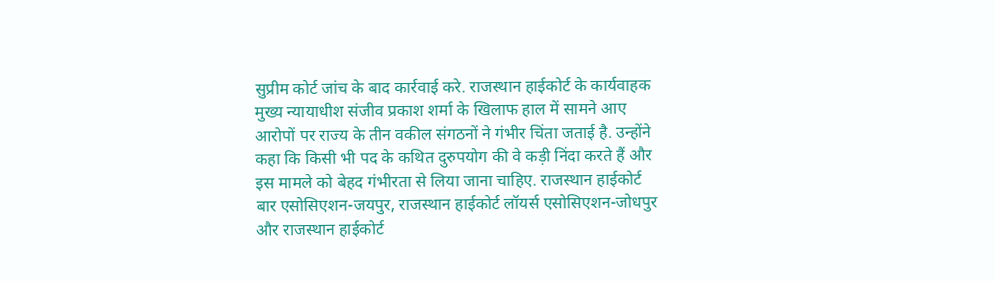सुप्रीम कोर्ट जांच के बाद कार्रवाई करे. राजस्थान हाईकोर्ट के कार्यवाहक मुख्य न्यायाधीश संजीव प्रकाश शर्मा के खिलाफ हाल में सामने आए आरोपों पर राज्य के तीन वकील संगठनों ने गंभीर चिंता जताई है. उन्होंने कहा कि किसी भी पद के कथित दुरुपयोग की वे कड़ी निंदा करते हैं और इस मामले को बेहद गंभीरता से लिया जाना चाहिए. राजस्थान हाईकोर्ट बार एसोसिएशन-जयपुर, राजस्थान हाईकोर्ट लॉयर्स एसोसिएशन-जोधपुर और राजस्थान हाईकोर्ट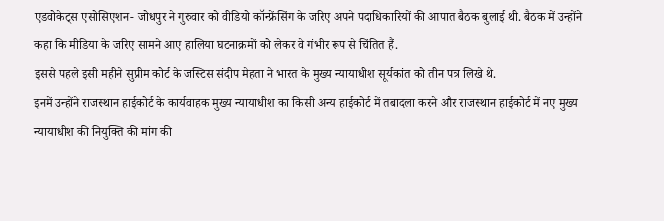एडवोकेट्स एसोसिएशन- जोधपुर ने गुरुवार को वीडियो कॉन्फ्रेंसिंग के जरिए अपने पदाधिकारियों की आपात बैठक बुलाई थी. बैठक में उन्होंने कहा कि मीडिया के जरिए सामने आए हालिया घटनाक्रमों को लेकर वे गंभीर रूप से चिंतित हैं.
इससे पहले इसी महीने सुप्रीम कोर्ट के जस्टिस संदीप मेहता ने भारत के मुख्य न्यायाधीश सूर्यकांत को तीन पत्र लिखे थे.
इनमें उन्होंने राजस्थान हाईकोर्ट के कार्यवाहक मुख्य न्यायाधीश का किसी अन्य हाईकोर्ट में तबादला करने और राजस्थान हाईकोर्ट में नए मुख्य न्यायाधीश की नियुक्ति की मांग की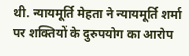थी. न्यायमूर्ति मेहता ने न्यायमूर्ति शर्मा पर शक्तियों के दुरुपयोग का आरोप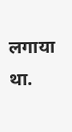लगाया था.